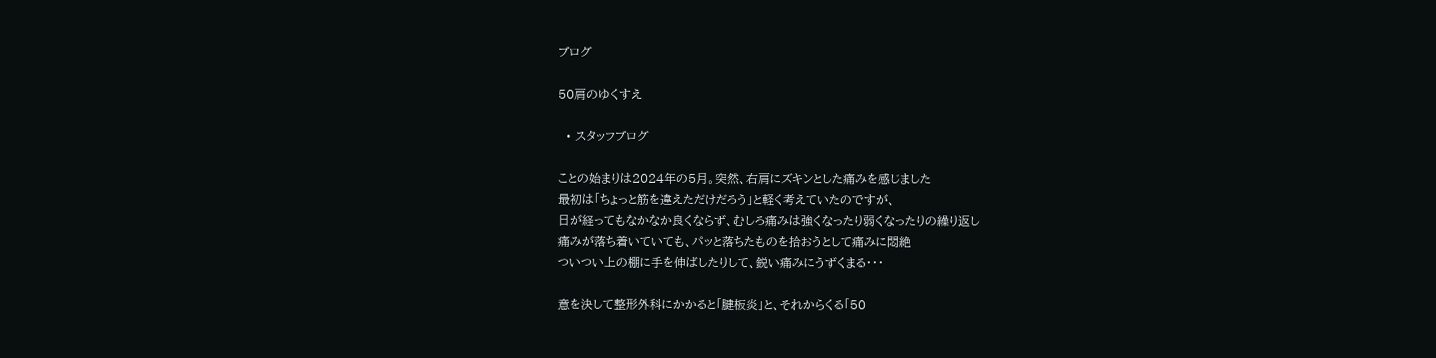ブログ

50肩のゆくすえ

  • スタッフブログ

ことの始まりは2024年の5月。突然、右肩にズキンとした痛みを感じました
最初は「ちょっと筋を違えただけだろう」と軽く考えていたのですが、
日が経ってもなかなか良くならず、むしろ痛みは強くなったり弱くなったりの繰り返し
痛みが落ち着いていても、パッと落ちたものを拾おうとして痛みに悶絶
ついつい上の棚に手を伸ばしたりして、鋭い痛みにうずくまる・・・

意を決して整形外科にかかると「腱板炎」と、それからくる「50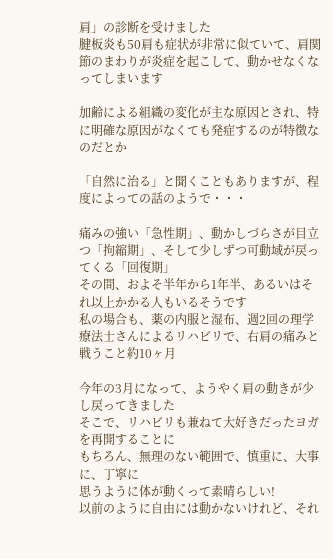肩」の診断を受けました
腱板炎も50肩も症状が非常に似ていて、肩関節のまわりが炎症を起こして、動かせなくなってしまいます

加齢による組織の変化が主な原因とされ、特に明確な原因がなくても発症するのが特徴なのだとか

「自然に治る」と聞くこともありますが、程度によっての話のようで・・・

痛みの強い「急性期」、動かしづらさが目立つ「拘縮期」、そして少しずつ可動域が戻ってくる「回復期」
その間、およそ半年から1年半、あるいはそれ以上かかる人もいるそうです
私の場合も、薬の内服と湿布、週2回の理学療法士さんによるリハビリで、右肩の痛みと戦うこと約10ヶ月

今年の3月になって、ようやく肩の動きが少し戻ってきました
そこで、リハビリも兼ねて大好きだったヨガを再開することに
もちろん、無理のない範囲で、慎重に、大事に、丁寧に
思うように体が動くって素晴らしい!
以前のように自由には動かないけれど、それ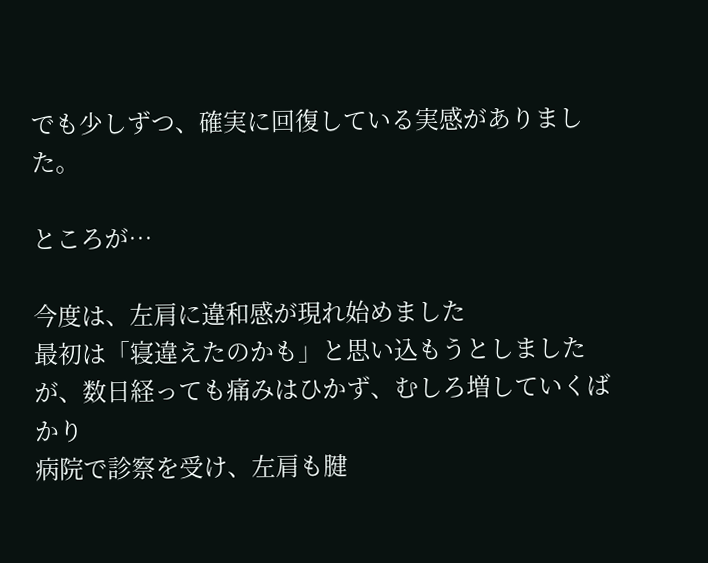でも少しずつ、確実に回復している実感がありました。

ところが…

今度は、左肩に違和感が現れ始めました
最初は「寝違えたのかも」と思い込もうとしましたが、数日経っても痛みはひかず、むしろ増していくばかり
病院で診察を受け、左肩も腱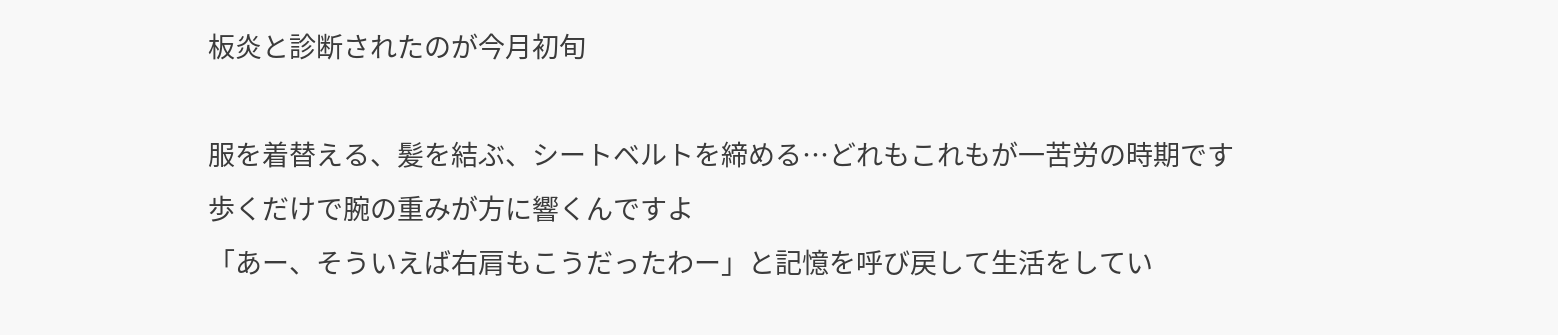板炎と診断されたのが今月初旬

服を着替える、髪を結ぶ、シートベルトを締める…どれもこれもが一苦労の時期です
歩くだけで腕の重みが方に響くんですよ
「あー、そういえば右肩もこうだったわー」と記憶を呼び戻して生活をしてい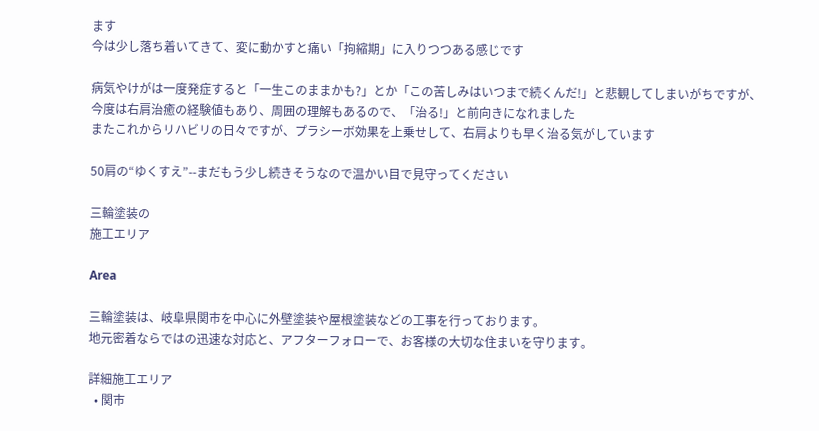ます
今は少し落ち着いてきて、変に動かすと痛い「拘縮期」に入りつつある感じです

病気やけがは一度発症すると「一生このままかも?」とか「この苦しみはいつまで続くんだ!」と悲観してしまいがちですが、
今度は右肩治癒の経験値もあり、周囲の理解もあるので、「治る!」と前向きになれました
またこれからリハビリの日々ですが、プラシーボ効果を上乗せして、右肩よりも早く治る気がしています

50肩の“ゆくすえ”--まだもう少し続きそうなので温かい目で見守ってください

三輪塗装の
施工エリア

Area

三輪塗装は、岐阜県関市を中心に外壁塗装や屋根塗装などの工事を行っております。
地元密着ならではの迅速な対応と、アフターフォローで、お客様の大切な住まいを守ります。

詳細施工エリア
  • 関市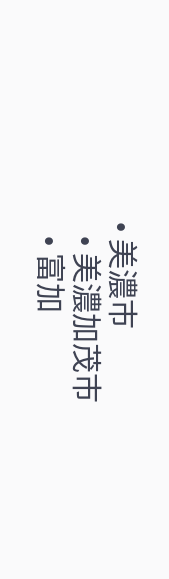• 美濃市
  • 美濃加茂市
  • 富加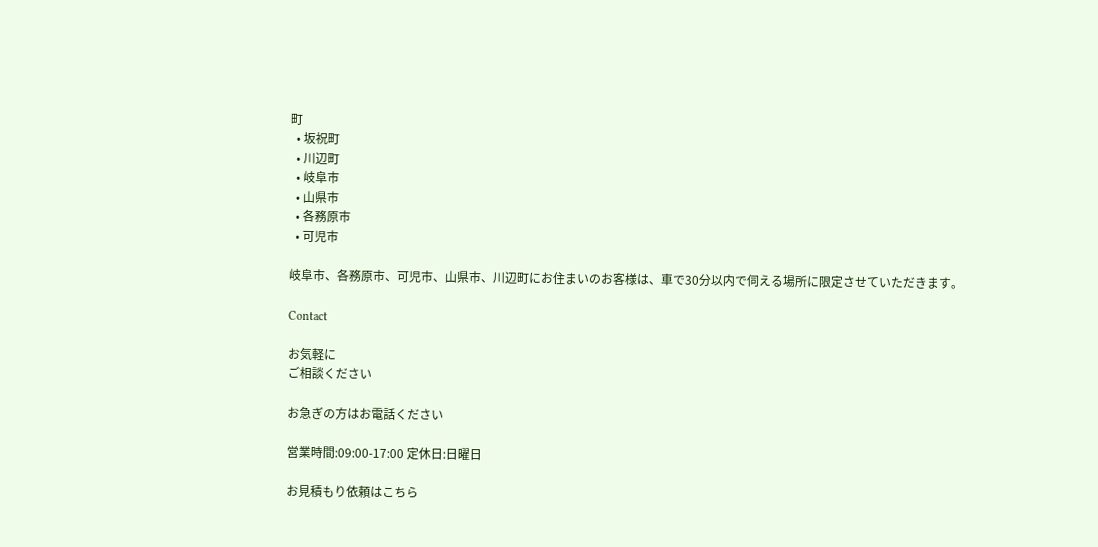町
  • 坂祝町
  • 川辺町
  • 岐阜市
  • 山県市
  • 各務原市
  • 可児市

岐阜市、各務原市、可児市、山県市、川辺町にお住まいのお客様は、車で30分以内で伺える場所に限定させていただきます。

Contact

お気軽に
ご相談ください

お急ぎの方はお電話ください

営業時間:09:00-17:00 定休日:日曜日

お見積もり依頼はこちら